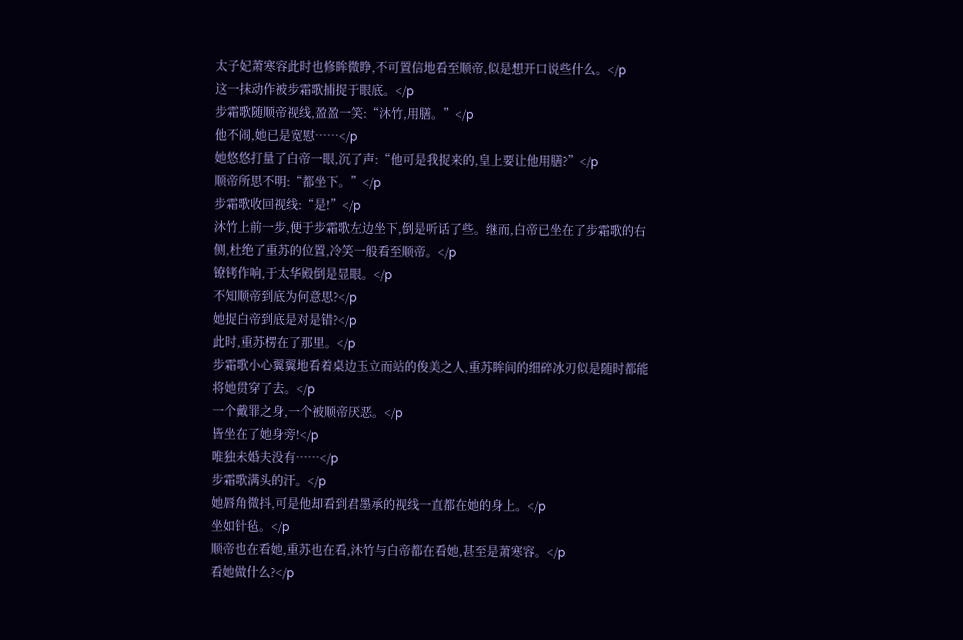太子妃萧寒容此时也修眸微睁,不可置信地看至顺帝,似是想开口说些什么。</p
这一抹动作被步霜歌捕捉于眼底。</p
步霜歌随顺帝视线,盈盈一笑:“沐竹,用膳。”</p
他不闹,她已是宽慰……</p
她悠悠打量了白帝一眼,沉了声:“他可是我捉来的,皇上要让他用膳?”</p
顺帝所思不明:“都坐下。”</p
步霜歌收回视线:“是!”</p
沐竹上前一步,便于步霜歌左边坐下,倒是听话了些。继而,白帝已坐在了步霜歌的右侧,杜绝了重苏的位置,冷笑一般看至顺帝。</p
镣铐作响,于太华殿倒是显眼。</p
不知顺帝到底为何意思?</p
她捉白帝到底是对是错?</p
此时,重苏楞在了那里。</p
步霜歌小心翼翼地看着桌边玉立而站的俊美之人,重苏眸间的细碎冰刃似是随时都能将她贯穿了去。</p
一个戴罪之身,一个被顺帝厌恶。</p
皆坐在了她身旁!</p
唯独未婚夫没有……</p
步霜歌满头的汗。</p
她唇角微抖,可是他却看到君墨承的视线一直都在她的身上。</p
坐如针毡。</p
顺帝也在看她,重苏也在看,沐竹与白帝都在看她,甚至是萧寒容。</p
看她做什么?</p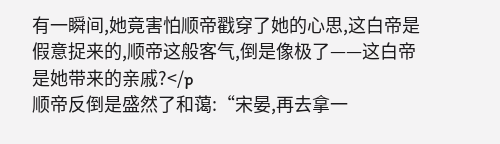有一瞬间,她竟害怕顺帝戳穿了她的心思,这白帝是假意捉来的,顺帝这般客气,倒是像极了——这白帝是她带来的亲戚?</p
顺帝反倒是盛然了和蔼:“宋晏,再去拿一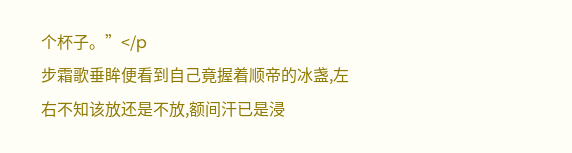个杯子。”</p
步霜歌垂眸便看到自己竟握着顺帝的冰盏,左右不知该放还是不放,额间汗已是浸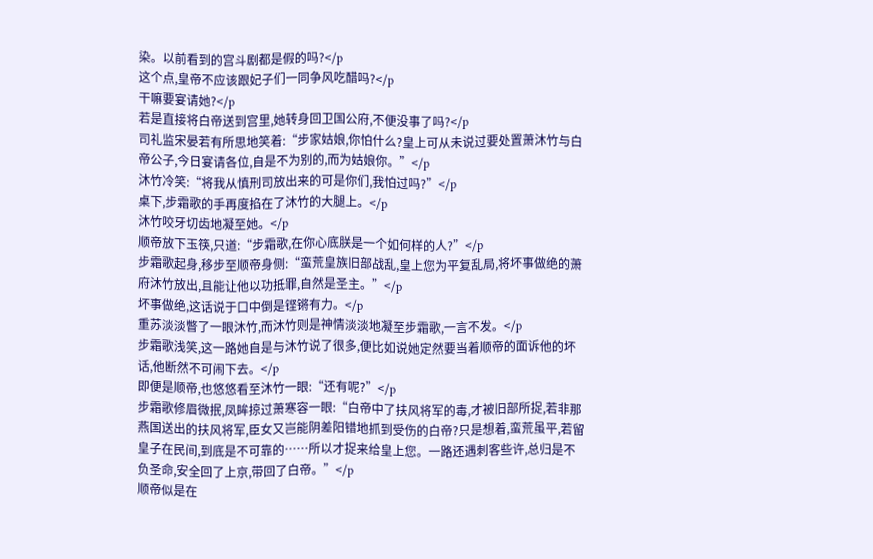染。以前看到的宫斗剧都是假的吗?</p
这个点,皇帝不应该跟妃子们一同争风吃醋吗?</p
干嘛要宴请她?</p
若是直接将白帝送到宫里,她转身回卫国公府,不便没事了吗?</p
司礼监宋晏若有所思地笑着:“步家姑娘,你怕什么?皇上可从未说过要处置萧沐竹与白帝公子,今日宴请各位,自是不为别的,而为姑娘你。”</p
沐竹冷笑:“将我从慎刑司放出来的可是你们,我怕过吗?”</p
桌下,步霜歌的手再度掐在了沐竹的大腿上。</p
沐竹咬牙切齿地凝至她。</p
顺帝放下玉筷,只道:“步霜歌,在你心底朕是一个如何样的人?”</p
步霜歌起身,移步至顺帝身侧:“蛮荒皇族旧部战乱,皇上您为平复乱局,将坏事做绝的萧府沐竹放出,且能让他以功抵罪,自然是圣主。”</p
坏事做绝,这话说于口中倒是铿锵有力。</p
重苏淡淡瞥了一眼沐竹,而沐竹则是神情淡淡地凝至步霜歌,一言不发。</p
步霜歌浅笑,这一路她自是与沐竹说了很多,便比如说她定然要当着顺帝的面诉他的坏话,他断然不可闹下去。</p
即便是顺帝,也悠悠看至沐竹一眼:“还有呢?”</p
步霜歌修眉微抿,凤眸掠过萧寒容一眼:“白帝中了扶风将军的毒,才被旧部所捉,若非那燕国送出的扶风将军,臣女又岂能阴差阳错地抓到受伤的白帝?只是想着,蛮荒虽平,若留皇子在民间,到底是不可靠的……所以才捉来给皇上您。一路还遇刺客些许,总归是不负圣命,安全回了上京,带回了白帝。”</p
顺帝似是在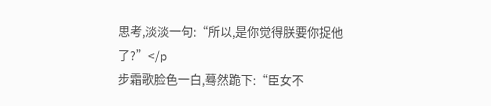思考,淡淡一句:“所以,是你觉得朕要你捉他了?”</p
步霜歌脸色一白,蓦然跪下:“臣女不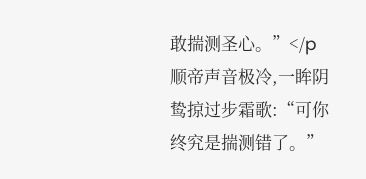敢揣测圣心。”</p
顺帝声音极冷,一眸阴鸷掠过步霜歌:“可你终究是揣测错了。”